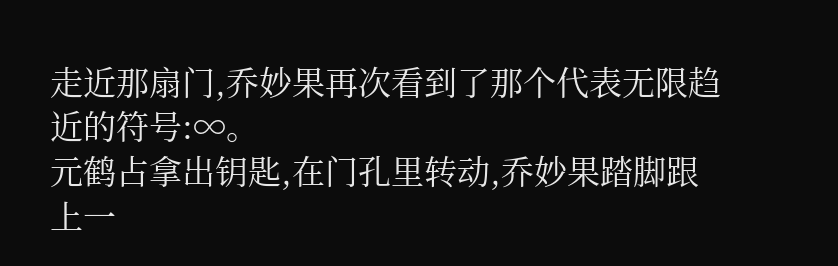走近那扇门,乔妙果再次看到了那个代表无限趋近的符号:∞。
元鹤占拿出钥匙,在门孔里转动,乔妙果踏脚跟上一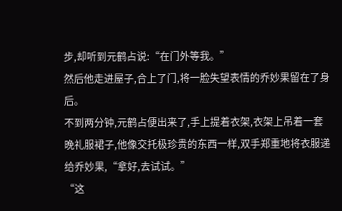步,却听到元鹤占说:“在门外等我。”
然后他走进屋子,合上了门,将一脸失望表情的乔妙果留在了身后。
不到两分钟,元鹤占便出来了,手上提着衣架,衣架上吊着一套晚礼服裙子,他像交托极珍贵的东西一样,双手郑重地将衣服递给乔妙果,“拿好,去试试。”
“这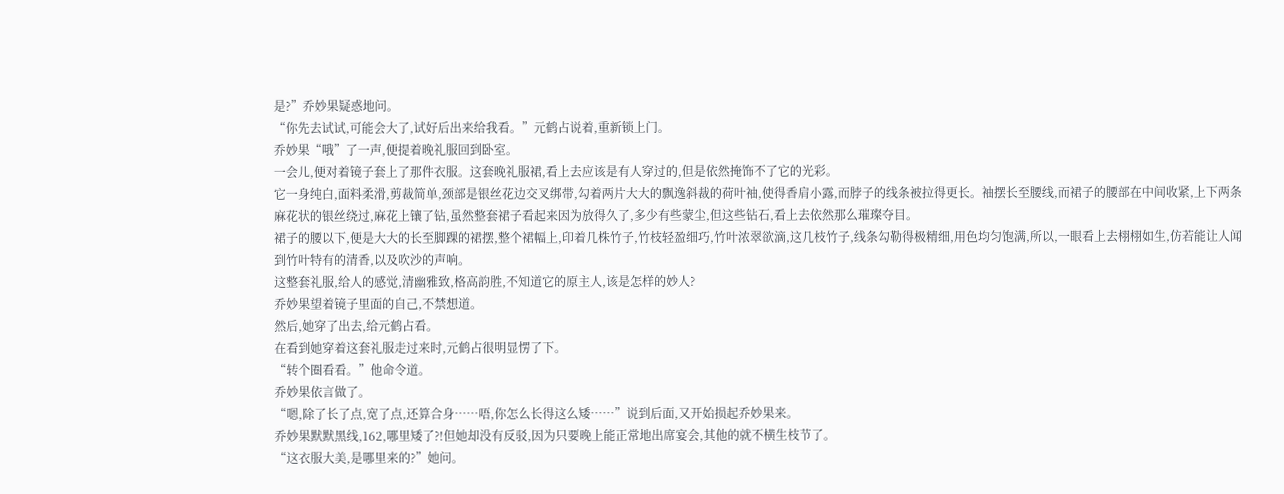是?”乔妙果疑惑地问。
“你先去试试,可能会大了,试好后出来给我看。”元鹤占说着,重新锁上门。
乔妙果“哦”了一声,便提着晚礼服回到卧室。
一会儿,便对着镜子套上了那件衣服。这套晚礼服裙,看上去应该是有人穿过的,但是依然掩饰不了它的光彩。
它一身纯白,面料柔滑,剪裁简单,颈部是银丝花边交叉绑带,勾着两片大大的飘逸斜裁的荷叶袖,使得香肩小露,而脖子的线条被拉得更长。袖摆长至腰线,而裙子的腰部在中间收紧,上下两条麻花状的银丝绕过,麻花上镶了钻,虽然整套裙子看起来因为放得久了,多少有些蒙尘,但这些钻石,看上去依然那么璀璨夺目。
裙子的腰以下,便是大大的长至脚踝的裙摆,整个裙幅上,印着几株竹子,竹枝轻盈细巧,竹叶浓翠欲滴,这几枝竹子,线条勾勒得极精细,用色均匀饱满,所以,一眼看上去栩栩如生,仿若能让人闻到竹叶特有的清香,以及吹沙的声响。
这整套礼服,给人的感觉,清幽雅致,格高韵胜,不知道它的原主人,该是怎样的妙人?
乔妙果望着镜子里面的自己,不禁想道。
然后,她穿了出去,给元鹤占看。
在看到她穿着这套礼服走过来时,元鹤占很明显愣了下。
“转个圈看看。”他命令道。
乔妙果依言做了。
“嗯,除了长了点,宽了点,还算合身……唔,你怎么长得这么矮……”说到后面,又开始损起乔妙果来。
乔妙果默默黑线,162,哪里矮了?!但她却没有反驳,因为只要晚上能正常地出席宴会,其他的就不横生枝节了。
“这衣服大美,是哪里来的?”她问。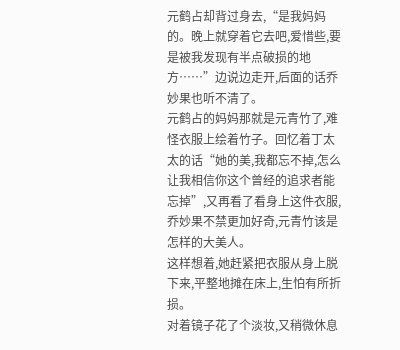元鹤占却背过身去,“是我妈妈的。晚上就穿着它去吧,爱惜些,要是被我发现有半点破损的地方……”边说边走开,后面的话乔妙果也听不清了。
元鹤占的妈妈那就是元青竹了,难怪衣服上绘着竹子。回忆着丁太太的话“她的美,我都忘不掉,怎么让我相信你这个曾经的追求者能忘掉”,又再看了看身上这件衣服,乔妙果不禁更加好奇,元青竹该是怎样的大美人。
这样想着,她赶紧把衣服从身上脱下来,平整地摊在床上,生怕有所折损。
对着镜子花了个淡妆,又稍微休息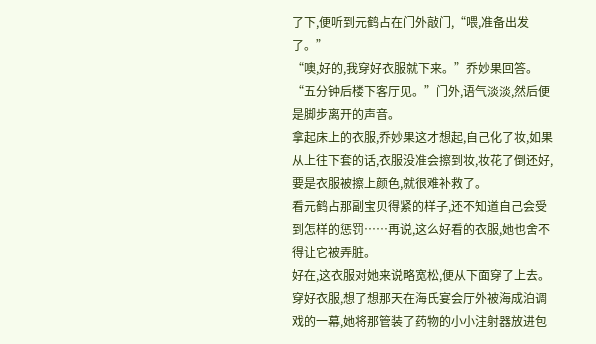了下,便听到元鹤占在门外敲门,“喂,准备出发了。”
“噢,好的,我穿好衣服就下来。”乔妙果回答。
“五分钟后楼下客厅见。”门外,语气淡淡,然后便是脚步离开的声音。
拿起床上的衣服,乔妙果这才想起,自己化了妆,如果从上往下套的话,衣服没准会擦到妆,妆花了倒还好,要是衣服被擦上颜色,就很难补救了。
看元鹤占那副宝贝得紧的样子,还不知道自己会受到怎样的惩罚……再说,这么好看的衣服,她也舍不得让它被弄脏。
好在,这衣服对她来说略宽松,便从下面穿了上去。
穿好衣服,想了想那天在海氏宴会厅外被海成泊调戏的一幕,她将那管装了药物的小小注射器放进包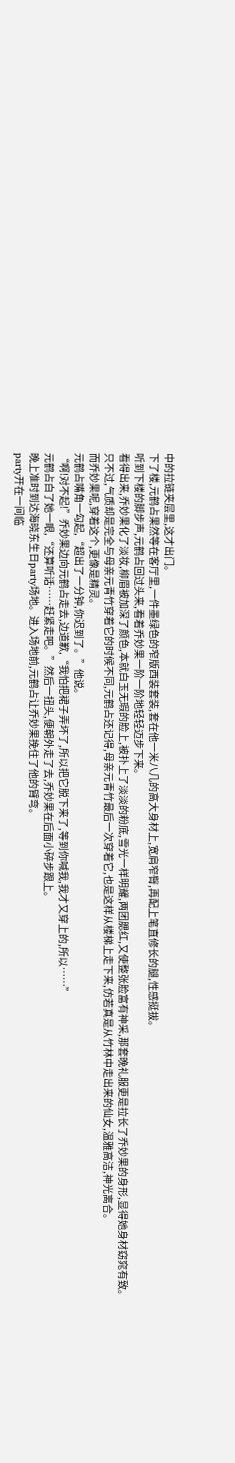中的拉链夹层里,这才出门。
下了楼,元鹤占果然等在客厅里,一件墨绿色的窄版西装套装,套在他一米八几的高大身材上,宽肩窄臀,再配上笔直修长的腿,性感挺拔。
听到下楼的脚步声,元鹤占回过头来,看着乔妙果一阶一阶地轻轻迈步下来。
看得出来,乔妙果化了淡妆,柳眉被加深了颜色,本就白玉无瑕的脸上,被扑上了淡淡的粉底,雪光一样明耀,两团腮红,又使整张脸富有神采,那套晚礼服更是拉长了乔妙果的身形,显得她身材窈窕有致。
只不过,气质却是完全与母亲元青竹穿着它的时候不同,元鹤占还记得,母亲元青竹最后一次穿着它,也是这样从楼梯上走下来,仿若真是从竹林中走出来的仙女,温雅高洁,神光离合。
而乔妙果呢,穿着这个,更像是精灵。
元鹤占嘴角一勾起,“超出了一分钟,你迟到了。”他说。
“啊!对不起!”乔妙果边向元鹤占走去,边道歉,“我怕把裙子弄坏了,所以把它脱下来了,等到你喊我,我才又穿上的,所以……”
元鹤占白了她一眼,“还算听话……赶紧走吧。”然后一扭头,便朝外走了去,乔妙果在后面小碎步跟上。
晚上准时到达海晓东生日party场地。进入场地前,元鹤占让乔妙果挽住了他的臂弯。
party开在一间临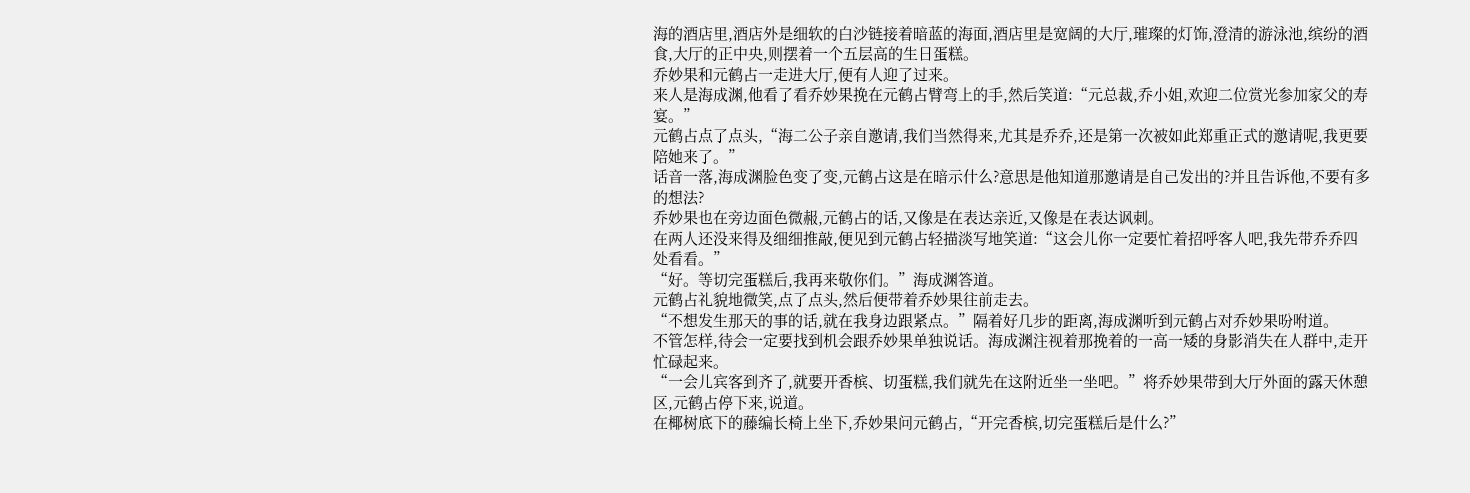海的酒店里,酒店外是细软的白沙链接着暗蓝的海面,酒店里是宽阔的大厅,璀璨的灯饰,澄清的游泳池,缤纷的酒食,大厅的正中央,则摆着一个五层高的生日蛋糕。
乔妙果和元鹤占一走进大厅,便有人迎了过来。
来人是海成渊,他看了看乔妙果挽在元鹤占臂弯上的手,然后笑道:“元总裁,乔小姐,欢迎二位赏光参加家父的寿宴。”
元鹤占点了点头,“海二公子亲自邀请,我们当然得来,尤其是乔乔,还是第一次被如此郑重正式的邀请呢,我更要陪她来了。”
话音一落,海成渊脸色变了变,元鹤占这是在暗示什么?意思是他知道那邀请是自己发出的?并且告诉他,不要有多的想法?
乔妙果也在旁边面色微赧,元鹤占的话,又像是在表达亲近,又像是在表达讽刺。
在两人还没来得及细细推敲,便见到元鹤占轻描淡写地笑道:“这会儿你一定要忙着招呼客人吧,我先带乔乔四处看看。”
“好。等切完蛋糕后,我再来敬你们。”海成渊答道。
元鹤占礼貌地微笑,点了点头,然后便带着乔妙果往前走去。
“不想发生那天的事的话,就在我身边跟紧点。”隔着好几步的距离,海成渊听到元鹤占对乔妙果吩咐道。
不管怎样,待会一定要找到机会跟乔妙果单独说话。海成渊注视着那挽着的一高一矮的身影消失在人群中,走开忙碌起来。
“一会儿宾客到齐了,就要开香槟、切蛋糕,我们就先在这附近坐一坐吧。”将乔妙果带到大厅外面的露天休憩区,元鹤占停下来,说道。
在椰树底下的藤编长椅上坐下,乔妙果问元鹤占,“开完香槟,切完蛋糕后是什么?”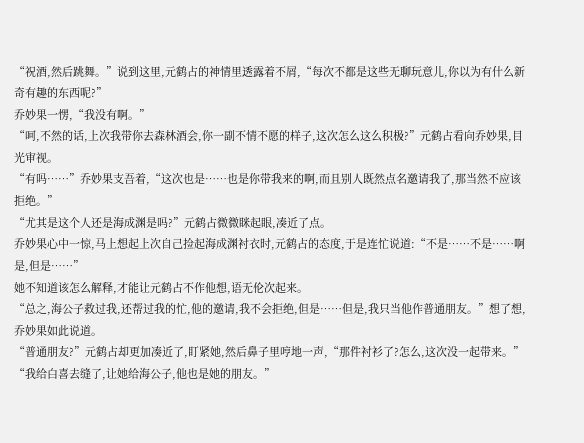“祝酒,然后跳舞。”说到这里,元鹤占的神情里透露着不屑,“每次不都是这些无聊玩意儿,你以为有什么新奇有趣的东西呢?”
乔妙果一愣,“我没有啊。”
“呵,不然的话,上次我带你去森林酒会,你一副不情不愿的样子,这次怎么这么积极?”元鹤占看向乔妙果,目光审视。
“有吗……”乔妙果支吾着,“这次也是……也是你带我来的啊,而且别人既然点名邀请我了,那当然不应该拒绝。”
“尤其是这个人还是海成渊是吗?”元鹤占微微眯起眼,凑近了点。
乔妙果心中一惊,马上想起上次自己捡起海成渊衬衣时,元鹤占的态度,于是连忙说道:“不是……不是……啊是,但是……”
她不知道该怎么解释,才能让元鹤占不作他想,语无伦次起来。
“总之,海公子救过我,还帮过我的忙,他的邀请,我不会拒绝,但是……但是,我只当他作普通朋友。”想了想,乔妙果如此说道。
“普通朋友?”元鹤占却更加凑近了,盯紧她,然后鼻子里哼地一声,“那件衬衫了?怎么,这次没一起带来。”
“我给白喜去缝了,让她给海公子,他也是她的朋友。”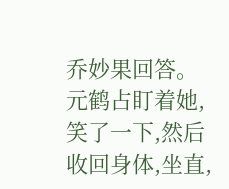乔妙果回答。
元鹤占盯着她,笑了一下,然后收回身体,坐直,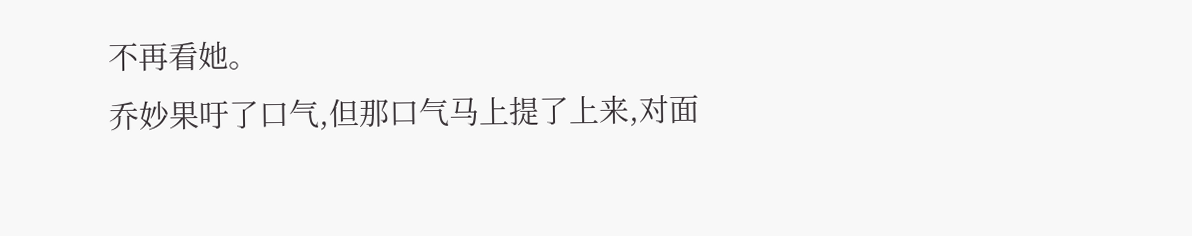不再看她。
乔妙果吁了口气,但那口气马上提了上来,对面